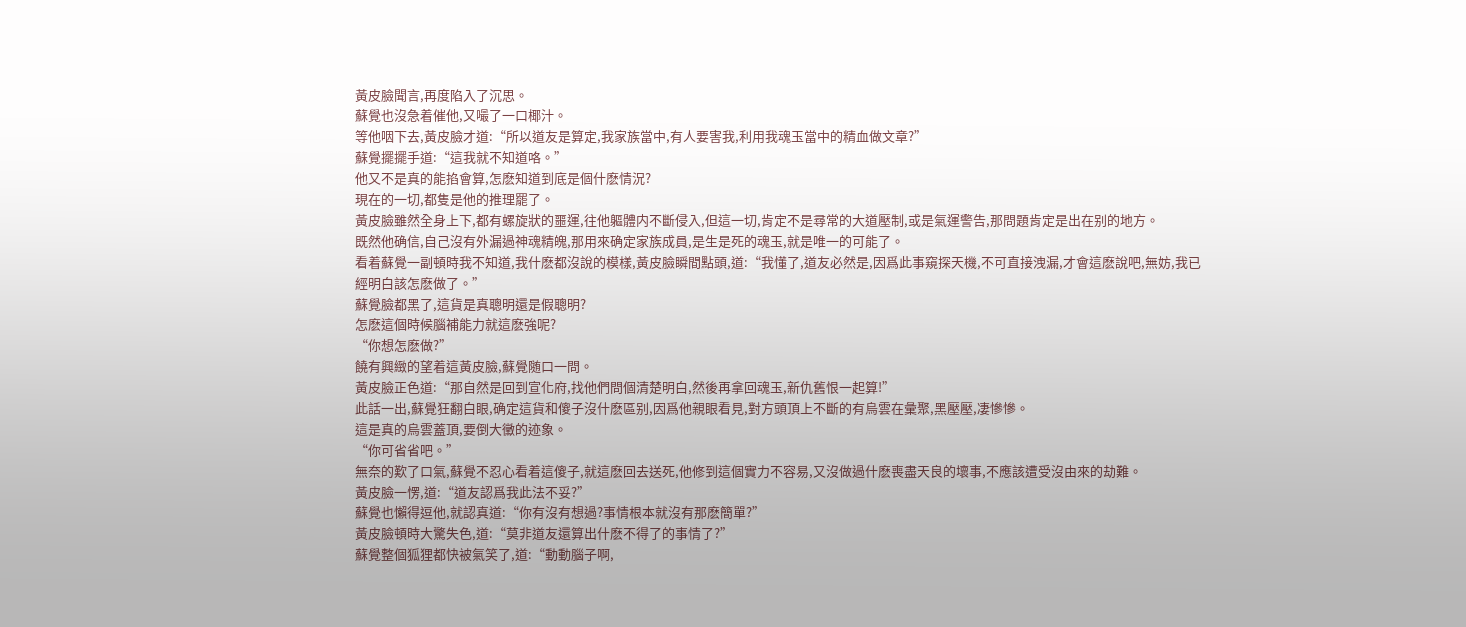黃皮臉聞言,再度陷入了沉思。
蘇覺也沒急着催他,又嘬了一口椰汁。
等他咽下去,黃皮臉才道:“所以道友是算定,我家族當中,有人要害我,利用我魂玉當中的精血做文章?”
蘇覺擺擺手道:“這我就不知道咯。”
他又不是真的能掐會算,怎麽知道到底是個什麽情況?
現在的一切,都隻是他的推理罷了。
黃皮臉雖然全身上下,都有螺旋狀的噩運,往他軀體内不斷侵入,但這一切,肯定不是尋常的大道壓制,或是氣運警告,那問題肯定是出在别的地方。
既然他确信,自己沒有外漏過神魂精魄,那用來确定家族成員,是生是死的魂玉,就是唯一的可能了。
看着蘇覺一副頓時我不知道,我什麽都沒說的模樣,黃皮臉瞬間點頭,道:“我懂了,道友必然是,因爲此事窺探天機,不可直接洩漏,才會這麽說吧,無妨,我已經明白該怎麽做了。”
蘇覺臉都黑了,這貨是真聰明還是假聰明?
怎麽這個時候腦補能力就這麽強呢?
“你想怎麽做?”
饒有興緻的望着這黃皮臉,蘇覺随口一問。
黃皮臉正色道:“那自然是回到宣化府,找他們問個清楚明白,然後再拿回魂玉,新仇舊恨一起算!”
此話一出,蘇覺狂翻白眼,确定這貨和傻子沒什麽區别,因爲他親眼看見,對方頭頂上不斷的有烏雲在彙聚,黑壓壓,凄慘慘。
這是真的烏雲蓋頂,要倒大黴的迹象。
“你可省省吧。”
無奈的歎了口氣,蘇覺不忍心看着這傻子,就這麽回去送死,他修到這個實力不容易,又沒做過什麽喪盡天良的壞事,不應該遭受沒由來的劫難。
黃皮臉一愣,道:“道友認爲我此法不妥?”
蘇覺也懶得逗他,就認真道:“你有沒有想過?事情根本就沒有那麽簡單?”
黃皮臉頓時大驚失色,道:“莫非道友還算出什麽不得了的事情了?”
蘇覺整個狐狸都快被氣笑了,道:“動動腦子啊,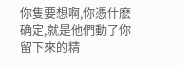你隻要想啊,你憑什麽确定,就是他們動了你留下來的精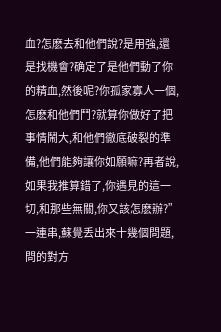血?怎麽去和他們說?是用強,還是找機會?确定了是他們動了你的精血,然後呢?你孤家寡人一個,怎麽和他們鬥?就算你做好了把事情鬧大,和他們徹底破裂的準備,他們能夠讓你如願嘛?再者說,如果我推算錯了,你遇見的這一切,和那些無關,你又該怎麽辦?”
一連串,蘇覺丢出來十幾個問題,問的對方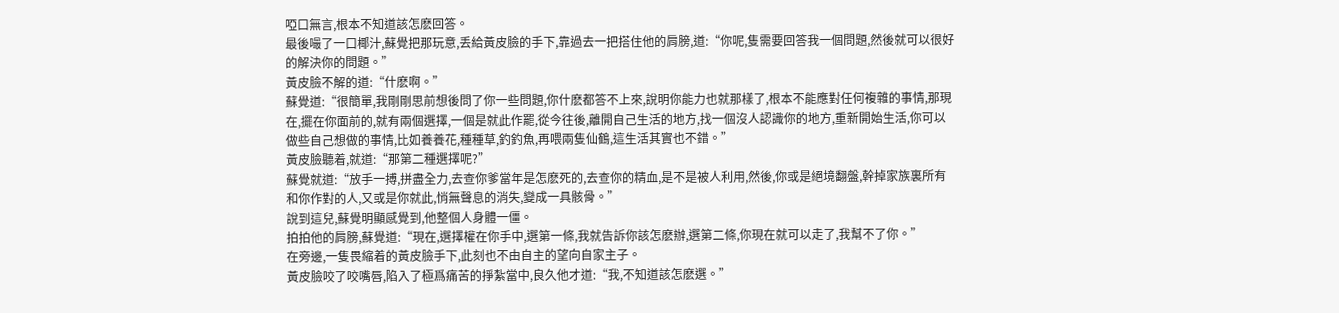啞口無言,根本不知道該怎麽回答。
最後嘬了一口椰汁,蘇覺把那玩意,丢給黃皮臉的手下,靠過去一把搭住他的肩膀,道:“你呢,隻需要回答我一個問題,然後就可以很好的解決你的問題。”
黃皮臉不解的道:“什麽啊。”
蘇覺道:“很簡單,我剛剛思前想後問了你一些問題,你什麽都答不上來,說明你能力也就那樣了,根本不能應對任何複雜的事情,那現在,擺在你面前的,就有兩個選擇,一個是就此作罷,從今往後,離開自己生活的地方,找一個沒人認識你的地方,重新開始生活,你可以做些自己想做的事情,比如養養花,種種草,釣釣魚,再喂兩隻仙鶴,這生活其實也不錯。”
黃皮臉聽着,就道:“那第二種選擇呢?”
蘇覺就道:“放手一搏,拼盡全力,去查你爹當年是怎麽死的,去查你的精血,是不是被人利用,然後,你或是絕境翻盤,幹掉家族裏所有和你作對的人,又或是你就此,悄無聲息的消失,變成一具骸骨。”
說到這兒,蘇覺明顯感覺到,他整個人身體一僵。
拍拍他的肩膀,蘇覺道:“現在,選擇權在你手中,選第一條,我就告訴你該怎麽辦,選第二條,你現在就可以走了,我幫不了你。”
在旁邊,一隻畏縮着的黃皮臉手下,此刻也不由自主的望向自家主子。
黃皮臉咬了咬嘴唇,陷入了極爲痛苦的掙紮當中,良久他才道:“我,不知道該怎麽選。”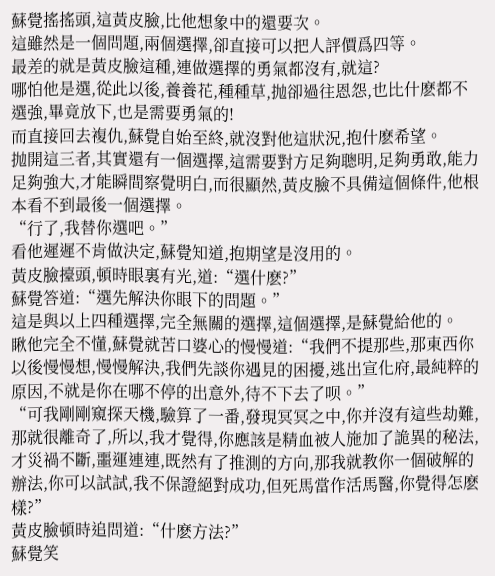蘇覺搖搖頭,這黃皮臉,比他想象中的還要次。
這雖然是一個問題,兩個選擇,卻直接可以把人評價爲四等。
最差的就是黃皮臉這種,連做選擇的勇氣都沒有,就這?
哪怕他是選,從此以後,養養花,種種草,抛卻過往恩怨,也比什麽都不選強,畢竟放下,也是需要勇氣的!
而直接回去複仇,蘇覺自始至終,就沒對他這狀況,抱什麽希望。
抛開這三者,其實還有一個選擇,這需要對方足夠聰明,足夠勇敢,能力足夠強大,才能瞬間察覺明白,而很顯然,黃皮臉不具備這個條件,他根本看不到最後一個選擇。
“行了,我替你選吧。”
看他遲遲不肯做決定,蘇覺知道,抱期望是沒用的。
黃皮臉擡頭,頓時眼裏有光,道:“選什麽?”
蘇覺答道:“選先解決你眼下的問題。”
這是與以上四種選擇,完全無關的選擇,這個選擇,是蘇覺給他的。
瞅他完全不懂,蘇覺就苦口婆心的慢慢道:“我們不提那些,那東西你以後慢慢想,慢慢解決,我們先談你遇見的困擾,逃出宣化府,最純粹的原因,不就是你在哪不停的出意外,待不下去了呗。”
“可我剛剛窺探天機,驗算了一番,發現冥冥之中,你并沒有這些劫難,那就很離奇了,所以,我才覺得,你應該是精血被人施加了詭異的秘法,才災禍不斷,噩運連連,既然有了推測的方向,那我就教你一個破解的辦法,你可以試試,我不保證絕對成功,但死馬當作活馬醫,你覺得怎麽樣?”
黃皮臉頓時追問道:“什麽方法?”
蘇覺笑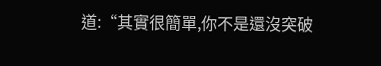道:“其實很簡單,你不是還沒突破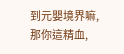到元嬰境界嘛,那你這精血,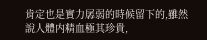肯定也是實力孱弱的時候留下的,雖然說人體内精血極其珍貴,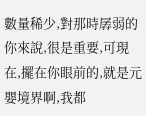數量稀少,對那時孱弱的你來說,很是重要,可現在,擺在你眼前的,就是元嬰境界啊,我都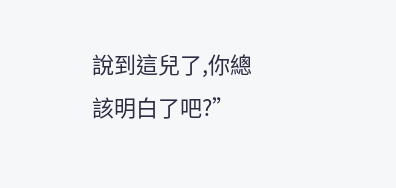說到這兒了,你總該明白了吧?”